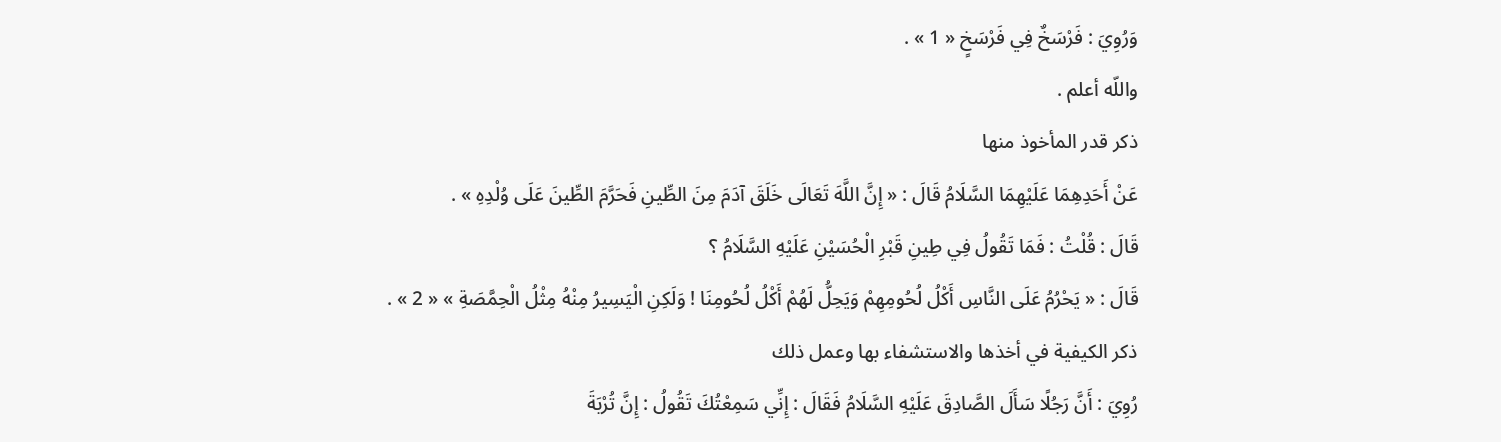وَرُوِيَ : فَرْسَخٌ فِي فَرْسَخٍ « 1 » .
واللّه أعلم .
ذكر قدر المأخوذ منها
عَنْ أَحَدِهِمَا عَلَيْهِمَا السَّلَامُ قَالَ : « إِنَّ اللَّهَ تَعَالَى خَلَقَ آدَمَ مِنَ الطِّينِ فَحَرَّمَ الطِّينَ عَلَى وُلْدِهِ » .
قَالَ : قُلْتُ : فَمَا تَقُولُ فِي طِينِ قَبْرِ الْحُسَيْنِ عَلَيْهِ السَّلَامُ ؟
قَالَ : « يَحْرُمُ عَلَى النَّاسِ أَكْلُ لُحُومِهِمْ وَيَحِلُّ لَهُمْ أَكْلُ لُحُومِنَا ! وَلَكِنِ الْيَسِيرُ مِنْهُ مِثْلُ الْحِمَّصَةِ » « 2 » .
ذكر الكيفية في أخذها والاستشفاء بها وعمل ذلك
رُوِيَ : أَنَّ رَجُلًا سَأَلَ الصَّادِقَ عَلَيْهِ السَّلَامُ فَقَالَ : إِنِّي سَمِعْتُكَ تَقُولُ : إِنَّ تُرْبَةَ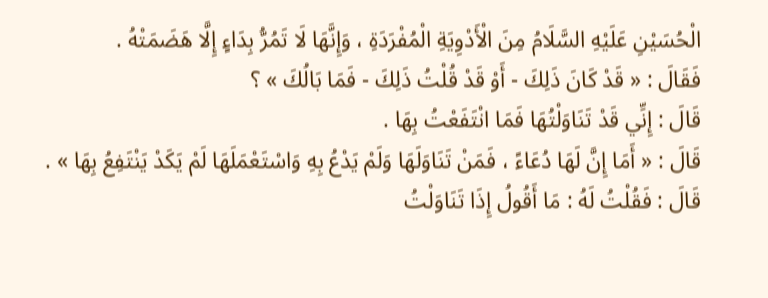الْحُسَيْنِ عَلَيْهِ السَّلَامُ مِنَ الْأَدْوِيَةِ الْمُفْرَدَةِ ، وَإِنَّهَا لَا تَمُرُّ بِدَاءٍ إِلَّا هَضَمَتْهُ .
فَقَالَ : « قَدْ كَانَ ذَلِكَ - أَوْ قَدْ قُلْتُ ذَلِكَ - فَمَا بَالُكَ » ؟
قَالَ : إِنِّي قَدْ تَنَاوَلْتُهَا فَمَا انْتَفَعْتُ بِهَا .
قَالَ : « أَمَا إِنَّ لَهَا دُعَاءً ، فَمَنْ تَنَاوَلَهَا وَلَمْ يَدْعُ بِهِ وَاسْتَعْمَلَهَا لَمْ يَكَدْ يَنْتَفِعُ بِهَا » .
قَالَ : فَقُلْتُ لَهُ : مَا أَقُولُ إِذَا تَنَاوَلْتُ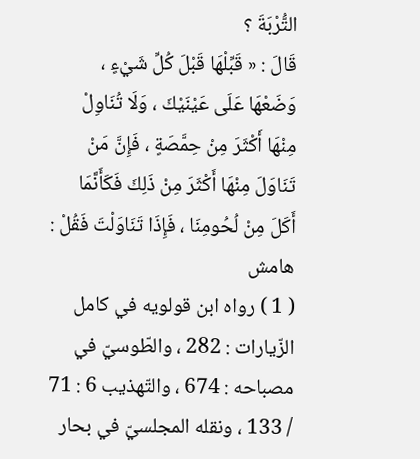التُّرْبَةَ ؟
قَالَ : « قَبِّلْهَا قَبْلَ كُلِّ شَيْءٍ ، وَضَعْهَا عَلَى عَيْنَيْكَ ، وَلَا تُنَاوِلْ مِنْهَا أَكْثَرَ مِنْ حِمَّصَةٍ ، فَإِنَّ مَنْ تَنَاوَلَ مِنْهَا أَكْثَرَ مِنْ ذَلِكَ فَكَأَنَّمَا أَكَلَ مِنْ لُحُومِنَا ، فَإِذَا تَنَاوَلْتَ فَقُلْ :
هامش
( 1 ) رواه ابن قولويه في كامل الزّيارات : 282 ، والطّوسيّ في مصباحه : 674 ، والتّهذيب 6 : 71 / 133 ، ونقله المجلسيّ في بحار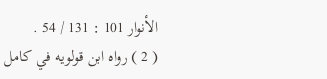الأنوار 101 : 131 / 54 .
( 2 ) رواه ابن قولويه في كامل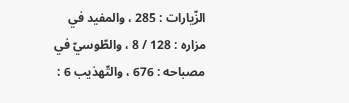الزّيارات : 285 ، والمفيد في مزاره : 128 / 8 ، والطّوسيّ في مصباحه : 676 ، والتّهذيب 6 :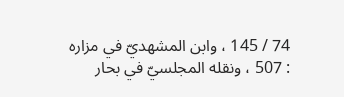74 / 145 ، وابن المشهديّ في مزاره : 507 ، ونقله المجلسيّ في بحار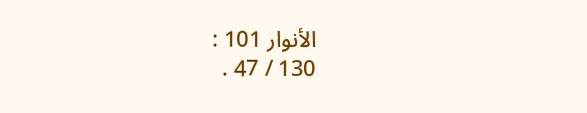الأنوار 101 :
130 / 47 .